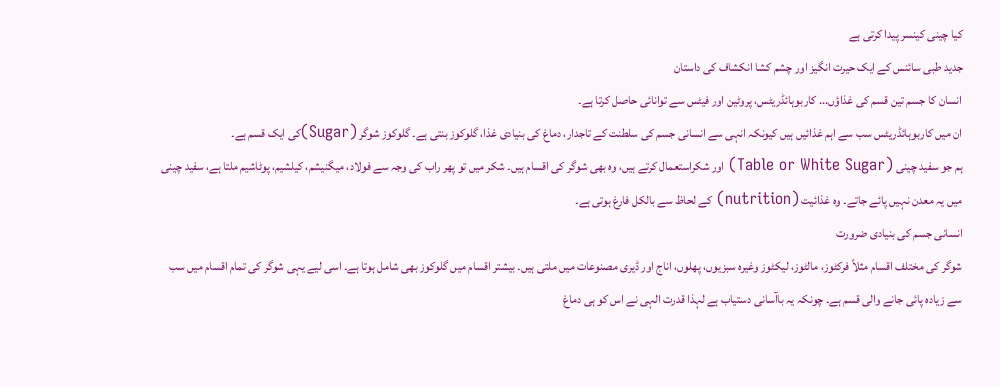کیا چینی کینسر پیدا کرتی ہے
جدید طبی سائنس کے ایک حیرت انگیز اور چشم کشا انکشاف کی داستان
انسان کا جسم تین قسم کی غذاؤں... کاربوہائڈریٹس، پروٹین اور فیٹس سے توانائی حاصل کرتا ہے۔
ان میں کاربوہائڈریٹس سب سے اہم غذائیں ہیں کیونکہ انہی سے انسانی جسم کی سلطنت کے تاجدار، دماغ کی بنیادی غذا، گلوکوز بنتی ہے۔ گلوکوز شوگر (Sugar)کی ایک قسم ہے۔
ہم جو سفید چینی (Table or White Sugar) اور شکراستعمال کرتے ہیں، وہ بھی شوگر کی اقسام ہیں۔ شکر میں تو پھر راب کی وجہ سے فولاد، میگنیشم، کیلشیم، پوٹاشیم ملتا ہے، سفید چینی میں یہ معدن نہیں پائے جاتے۔ وہ غذائیت (nutrition) کے لحاظ سے بالکل فارغ ہوتی ہے۔
انسانی جسم کی بنیادی ضرورت
شوگر کی مختلف اقسام مثلاً فرکٹوز، مالٹوز، لیکٹوز وغیرہ سبزیوں، پھلوں، اناج اور ڈیری مصنوعات میں ملتی ہیں۔ بیشتر اقسام میں گلوکوز بھی شامل ہوتا ہے۔ اسی لیے یہی شوگر کی تمام اقسام میں سب سے زیادہ پائی جانے والی قسم ہے۔ چونکہ یہ باآسانی دستیاب ہے لہذا قدرت الہی نے اس کو ہی دماغ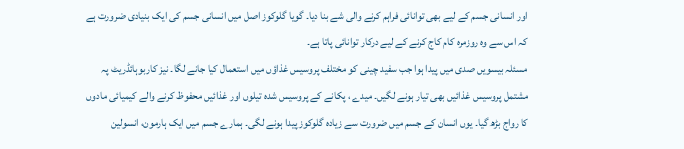اور انسانی جسم کے لیے بھی توانائی فراہم کرنے والی شے بنا دیا۔ گویا گلوکوز اصل میں انسانی جسم کی ایک بنیادی ضرورت ہے کہ اس سے وہ روزمرہ کام کاج کرنے کے لیے درکار توانائی پاتا ہے۔
مسئلہ بیسویں صدی میں پیدا ہوا جب سفید چینی کو مختلف پروسیس غذاؤں میں استعمال کیا جانے لگا۔ نیز کاربوہائڈریٹ پہ مشتمل پروسیس غذائیں بھی تیار ہونے لگیں۔ میدے ، پکانے کے پروسیس شدہ تیلوں اور غذائیں محفوظ کرنے والے کیمیائی مادوں کا رواج بڑھ گیا۔ یوں انسان کے جسم میں ضرورت سے زیادہ گلوکوز پیدا ہونے لگی۔ ہمارے جسم میں ایک ہارمون، انسولین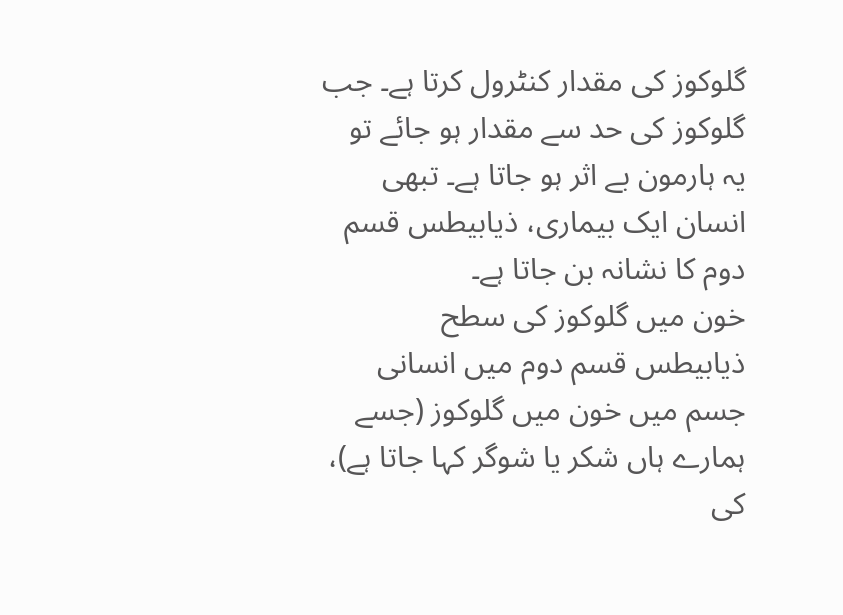گلوکوز کی مقدار کنٹرول کرتا ہے۔ جب گلوکوز کی حد سے مقدار ہو جائے تو یہ ہارمون بے اثر ہو جاتا ہے۔ تبھی انسان ایک بیماری، ذیابیطس قسم دوم کا نشانہ بن جاتا ہے۔
خون میں گلوکوز کی سطح
ذیابیطس قسم دوم میں انسانی جسم میں خون میں گلوکوز (جسے ہمارے ہاں شکر یا شوگر کہا جاتا ہے)، کی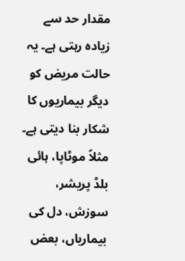مقدار حد سے زیادہ رہتی ہے۔ یہ حالت مریض کو دیگر بیماریوں کا شکار بنا دیتی ہے۔
مثلاً موٹاپا، ہائی بلڈ پریشر، سوزش، دل کی بیماریاں، بعض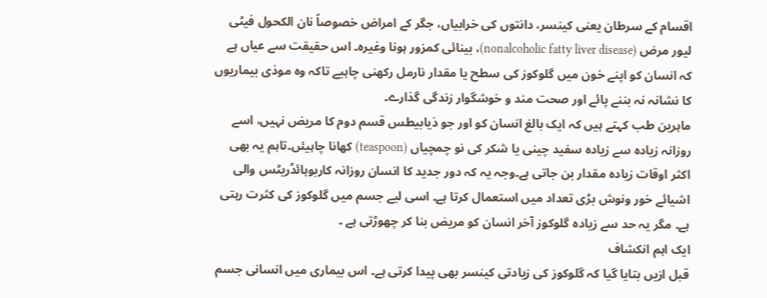اقسام کے سرطان یعنی کینسر، دانتوں کی خرابیاں، جگر کے امراض خصوصاً نان الکحول فیٹی لیور مرض (nonalcoholic fatty liver disease)، بینائی کمزور ہونا وغیرہ۔ اس حقیقت سے عیاں ہے کہ انسان کو اپنے خون میں گلوکوز کی سطح یا مقدار نارمل رکھنی چاہیے تاکہ وہ موذی بیماریوں کا نشانہ نہ بننے پائے اور صحت مند و خوشگوار زندگی گذارے۔
ماہرین طب کہتے ہیں کہ ایک بالغ انسان کو اور جو ذیابیطس قسم دوم کا مریض نہیں، اسے روزانہ زیادہ سے زیادہ سفید چینی یا شکر کی نو چمچیاں (teaspoon) کھانا چاہیئں۔تاہم یہ بھی اکثر اوقات زیادہ مقدار بن جاتی ہے۔وجہ یہ کہ دور جدید کا انسان روزانہ کاربوہائڈریٹس والی اشیائے خور ونوش بڑی تعداد میں استعمال کرتا ہے۔ اسی لیے جسم میں گلوکوز کی کثرت رہتی ہے۔ مگر یہ حد سے زیادہ گلوکوز آخر انسان کو مریض بنا کر چھوڑتی ہے ۔
ایک اہم انکشاف
قبل ازیں بتایا گیا کہ گلوکوز کی زیادتی کینسر بھی پیدا کرتی ہے۔ اس بیماری میں انسانی جسم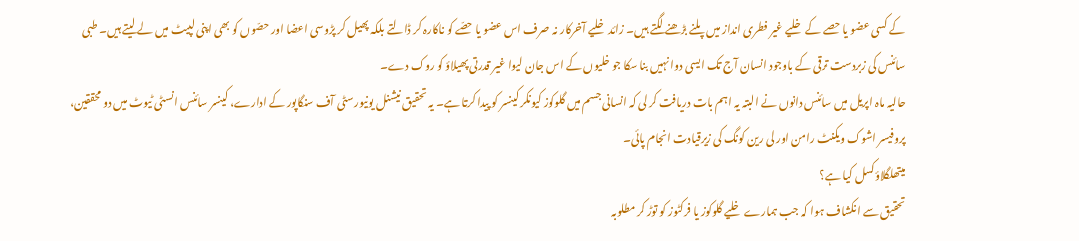کے کسی عضو یا حصے کے خلیے غیر فطری انداز میں پلنے بڑھنے لگتے ہیں۔ زائد خلیے آخرکار نہ صرف اس عضو یا حصّے کو ناکارہ کر ڈالتے بلکہ پھیل کر پڑوسی اعضا اور حصّوں کو بھی اپنی لپیٹ میں لے لیتے ہیں۔ طبی سائنس کی زبردست ترقی کے باوجود انسان آج تک ایسی دوا نہیں بنا سکا جو خلیوں کے اس جان لیوا غیر قدرتی پھیلاؤ کو روک دے۔
حالیہ ماہ اپریل میں سائنس دانوں نے البتہ یہ اہم بات دریافت کر لی کہ انسانی جسم میں گلوکوز کیونکر کینسر کو پیدا کرتا ہے۔ یہ تحقیق نیشنل یونیورسٹی آف سنگاپور کے ادارے، کینسر سائنس انسٹی ٹیوٹ میں دو محققین، پروفیسر اشوک ویکنٹ رامن اور لی رین کونگ کی زیرقیادت انجام پائی۔
میتھلگلاؤکسل کیا ہے؟
تحقیق سے انکشاف ہوا کہ جب ہمارے خلیے گلوکوز یا فرکٹوز کو توڑ کر مطلوبہ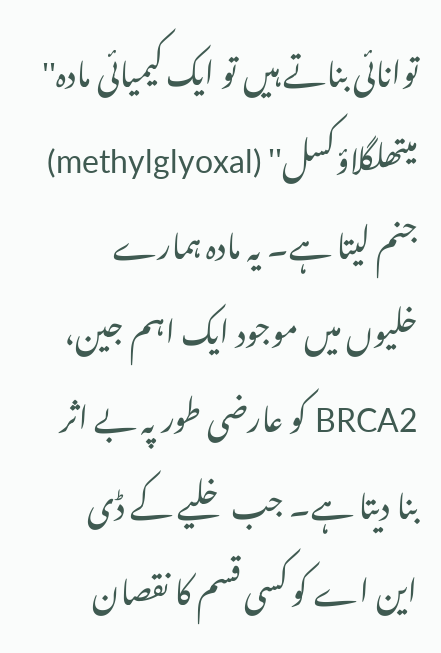توانائی بناتے ہیں تو ایک کیمیائی مادہ'' میتھلگلاؤکسل'' (methylglyoxal) جنم لیتا ہے۔ یہ مادہ ہمارے خلیوں میں موجود ایک اہم جین، BRCA2 کو عارضی طور پہ بے اثر بنا دیتا ہے۔ جب خلیے کے ڈی این اے کو کسی قسم کا نقصان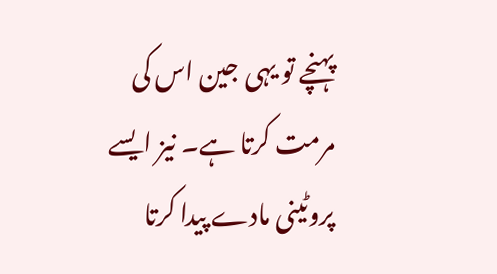پہنچے تو یہی جین اس کی مرمت کرتا ہے۔ نیز ایسے پروٹینی مادے پیدا کرتا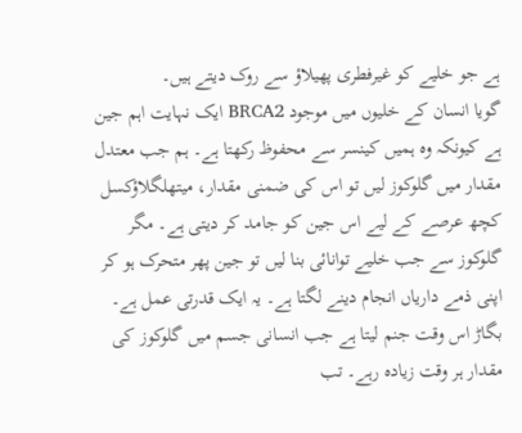ہے جو خلیے کو غیرفطری پھیلاؤ سے روک دیتے ہیں۔
گویا انسان کے خلیوں میں موجود BRCA2 ایک نہایت اہم جین ہے کیونکہ وہ ہمیں کینسر سے محفوظ رکھتا ہے۔ ہم جب معتدل مقدار میں گلوکوز لیں تو اس کی ضمنی مقدار، میتھلگلاؤکسل کچھ عرصے کے لیے اس جین کو جامد کر دیتی ہے۔ مگر گلوکوز سے جب خلیے توانائی بنا لیں تو جین پھر متحرک ہو کر اپنی ذمے داریاں انجام دینے لگتا ہے۔ یہ ایک قدرتی عمل ہے۔
بگاڑ اس وقت جنم لیتا ہے جب انسانی جسم میں گلوکوز کی مقدار ہر وقت زیادہ رہے۔ تب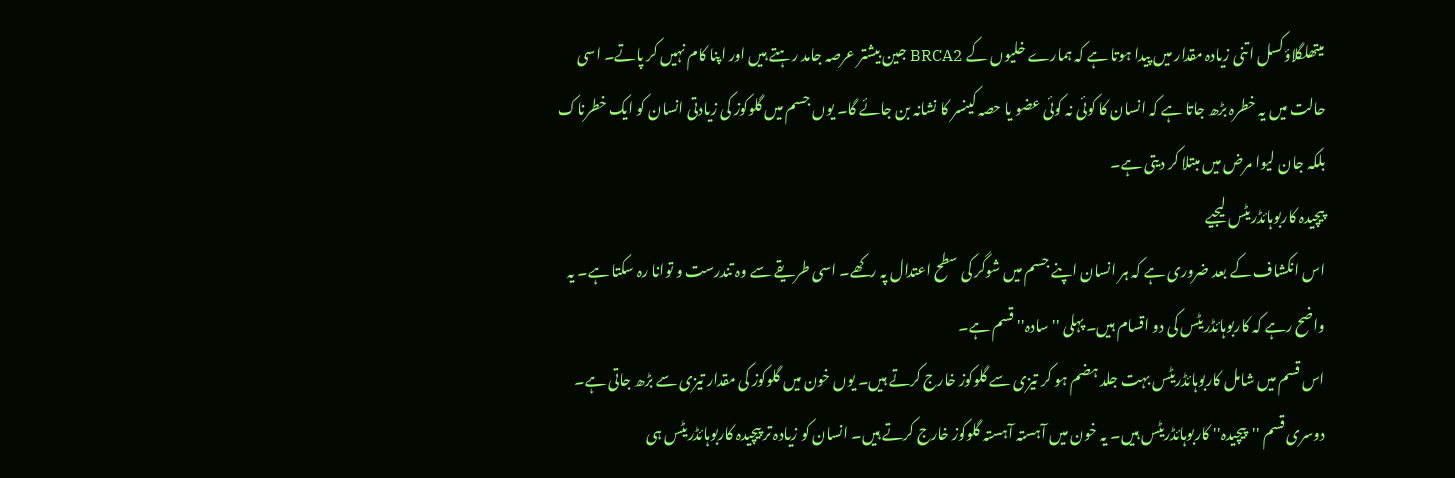میتھلگلاؤکسل اتنی زیادہ مقدار میں پیدا ہوتا ہے کہ ہمارے خلیوں کے BRCA2 جین بیشتر عرصہ جامد رہتے ہیں اور اپنا کام نہیں کر پاتے۔ اسی حالت میں یہ خطرہ بڑھ جاتا ہے کہ انسان کا کوئی نہ کوئی عضو یا حصہ کینسر کا نشانہ بن جائے گا۔ یوں جسم میں گلوکوز کی زیادتی انسان کو ایک خطرناک بلکہ جان لیوا مرض میں مبتلا کر دیتی ہے۔
پیچیدہ کاربوہائڈریٹس لیجیے
اس انکشاف کے بعد ضروری ہے کہ ہر انسان اپنے جسم میں شوگر کی سطح اعتدال پہ رکھے۔ اسی طریقے سے وہ تندرست و توانا رہ سکتا ہے۔ یہ واضح رہے کہ کاربوہائڈریٹس کی دو اقسام ہیں۔ پہلی ''سادہ'' قسم ہے۔
اس قسم میں شامل کاربوہائڈریٹس بہت جلد ہضم ہو کر تیزی سے گلوکوز خارج کرتے ہیں۔ یوں خون میں گلوکوز کی مقدار تیزی سے بڑھ جاتی ہے۔ دوسری قسم ''پیچیدہ'' کاربوہائڈریٹس ہیں۔ یہ خون میں آہستہ آہستہ گلوکوز خارج کرتے ہیں۔ انسان کو زیادہ تر پیچیدہ کاربوہائڈریٹس ہی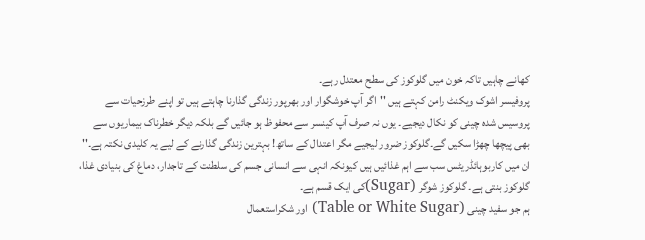کھانے چاہیں تاکہ خون میں گلوکوز کی سطح معتدل رہے۔
پروفیسر اشوک ویکنٹ رامن کہتے ہیں ''اگر آپ خوشگوار اور بھرپور زندگی گذارنا چاہتے ہیں تو اپنے طرزحیات سے پروسیس شدہ چینی کو نکال دیجیے۔ یوں نہ صرف آپ کینسر سے محفوظ ہو جائیں گے بلکہ دیگر خطرناک بیماریوں سے بھی پیچھا چھڑا سکیں گے۔گلوکوز ضرور لیجیے مگر اعتدال کے ساتھ! بہترین زندگی گذارنے کے لیے یہ کلیدی نکتہ ہے۔''
ان میں کاربوہائڈریٹس سب سے اہم غذائیں ہیں کیونکہ انہی سے انسانی جسم کی سلطنت کے تاجدار، دماغ کی بنیادی غذا، گلوکوز بنتی ہے۔ گلوکوز شوگر (Sugar)کی ایک قسم ہے۔
ہم جو سفید چینی (Table or White Sugar) اور شکراستعمال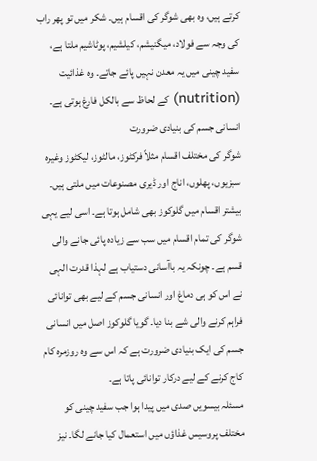کرتے ہیں، وہ بھی شوگر کی اقسام ہیں۔ شکر میں تو پھر راب کی وجہ سے فولاد، میگنیشم، کیلشیم، پوٹاشیم ملتا ہے، سفید چینی میں یہ معدن نہیں پائے جاتے۔ وہ غذائیت (nutrition) کے لحاظ سے بالکل فارغ ہوتی ہے۔
انسانی جسم کی بنیادی ضرورت
شوگر کی مختلف اقسام مثلاً فرکٹوز، مالٹوز، لیکٹوز وغیرہ سبزیوں، پھلوں، اناج اور ڈیری مصنوعات میں ملتی ہیں۔ بیشتر اقسام میں گلوکوز بھی شامل ہوتا ہے۔ اسی لیے یہی شوگر کی تمام اقسام میں سب سے زیادہ پائی جانے والی قسم ہے۔ چونکہ یہ باآسانی دستیاب ہے لہذا قدرت الہی نے اس کو ہی دماغ اور انسانی جسم کے لیے بھی توانائی فراہم کرنے والی شے بنا دیا۔ گویا گلوکوز اصل میں انسانی جسم کی ایک بنیادی ضرورت ہے کہ اس سے وہ روزمرہ کام کاج کرنے کے لیے درکار توانائی پاتا ہے۔
مسئلہ بیسویں صدی میں پیدا ہوا جب سفید چینی کو مختلف پروسیس غذاؤں میں استعمال کیا جانے لگا۔ نیز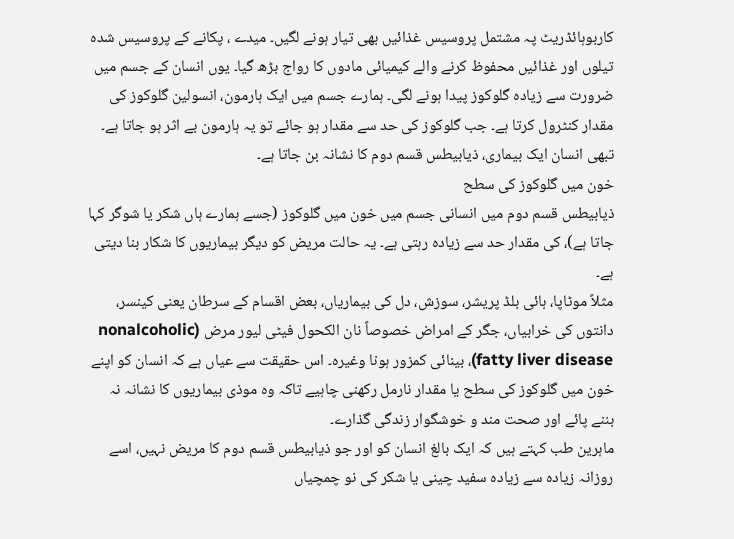کاربوہائڈریٹ پہ مشتمل پروسیس غذائیں بھی تیار ہونے لگیں۔ میدے ، پکانے کے پروسیس شدہ تیلوں اور غذائیں محفوظ کرنے والے کیمیائی مادوں کا رواج بڑھ گیا۔ یوں انسان کے جسم میں ضرورت سے زیادہ گلوکوز پیدا ہونے لگی۔ ہمارے جسم میں ایک ہارمون، انسولین گلوکوز کی مقدار کنٹرول کرتا ہے۔ جب گلوکوز کی حد سے مقدار ہو جائے تو یہ ہارمون بے اثر ہو جاتا ہے۔ تبھی انسان ایک بیماری، ذیابیطس قسم دوم کا نشانہ بن جاتا ہے۔
خون میں گلوکوز کی سطح
ذیابیطس قسم دوم میں انسانی جسم میں خون میں گلوکوز (جسے ہمارے ہاں شکر یا شوگر کہا جاتا ہے)، کی مقدار حد سے زیادہ رہتی ہے۔ یہ حالت مریض کو دیگر بیماریوں کا شکار بنا دیتی ہے۔
مثلاً موٹاپا، ہائی بلڈ پریشر، سوزش، دل کی بیماریاں، بعض اقسام کے سرطان یعنی کینسر، دانتوں کی خرابیاں، جگر کے امراض خصوصاً نان الکحول فیٹی لیور مرض (nonalcoholic fatty liver disease)، بینائی کمزور ہونا وغیرہ۔ اس حقیقت سے عیاں ہے کہ انسان کو اپنے خون میں گلوکوز کی سطح یا مقدار نارمل رکھنی چاہیے تاکہ وہ موذی بیماریوں کا نشانہ نہ بننے پائے اور صحت مند و خوشگوار زندگی گذارے۔
ماہرین طب کہتے ہیں کہ ایک بالغ انسان کو اور جو ذیابیطس قسم دوم کا مریض نہیں، اسے روزانہ زیادہ سے زیادہ سفید چینی یا شکر کی نو چمچیاں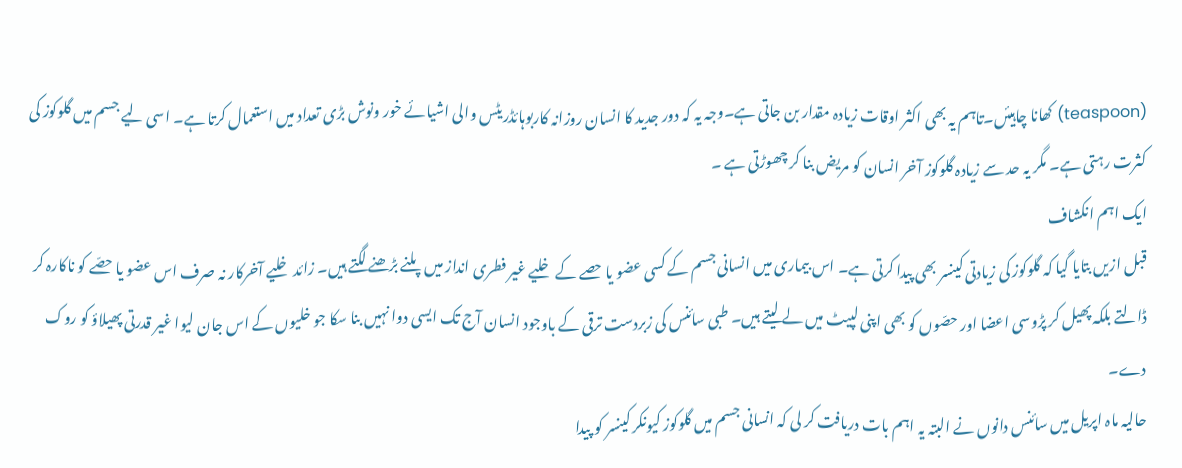(teaspoon) کھانا چاہیئں۔تاہم یہ بھی اکثر اوقات زیادہ مقدار بن جاتی ہے۔وجہ یہ کہ دور جدید کا انسان روزانہ کاربوہائڈریٹس والی اشیائے خور ونوش بڑی تعداد میں استعمال کرتا ہے۔ اسی لیے جسم میں گلوکوز کی کثرت رہتی ہے۔ مگر یہ حد سے زیادہ گلوکوز آخر انسان کو مریض بنا کر چھوڑتی ہے ۔
ایک اہم انکشاف
قبل ازیں بتایا گیا کہ گلوکوز کی زیادتی کینسر بھی پیدا کرتی ہے۔ اس بیماری میں انسانی جسم کے کسی عضو یا حصے کے خلیے غیر فطری انداز میں پلنے بڑھنے لگتے ہیں۔ زائد خلیے آخرکار نہ صرف اس عضو یا حصّے کو ناکارہ کر ڈالتے بلکہ پھیل کر پڑوسی اعضا اور حصّوں کو بھی اپنی لپیٹ میں لے لیتے ہیں۔ طبی سائنس کی زبردست ترقی کے باوجود انسان آج تک ایسی دوا نہیں بنا سکا جو خلیوں کے اس جان لیوا غیر قدرتی پھیلاؤ کو روک دے۔
حالیہ ماہ اپریل میں سائنس دانوں نے البتہ یہ اہم بات دریافت کر لی کہ انسانی جسم میں گلوکوز کیونکر کینسر کو پیدا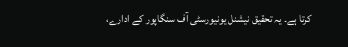کرتا ہے۔ یہ تحقیق نیشنل یونیورسٹی آف سنگاپور کے ادارے،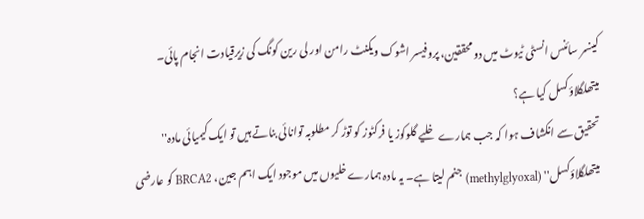کینسر سائنس انسٹی ٹیوٹ میں دو محققین، پروفیسر اشوک ویکنٹ رامن اور لی رین کونگ کی زیرقیادت انجام پائی۔
میتھلگلاؤکسل کیا ہے؟
تحقیق سے انکشاف ہوا کہ جب ہمارے خلیے گلوکوز یا فرکٹوز کو توڑ کر مطلوبہ توانائی بناتے ہیں تو ایک کیمیائی مادہ'' میتھلگلاؤکسل'' (methylglyoxal) جنم لیتا ہے۔ یہ مادہ ہمارے خلیوں میں موجود ایک اہم جین، BRCA2 کو عارضی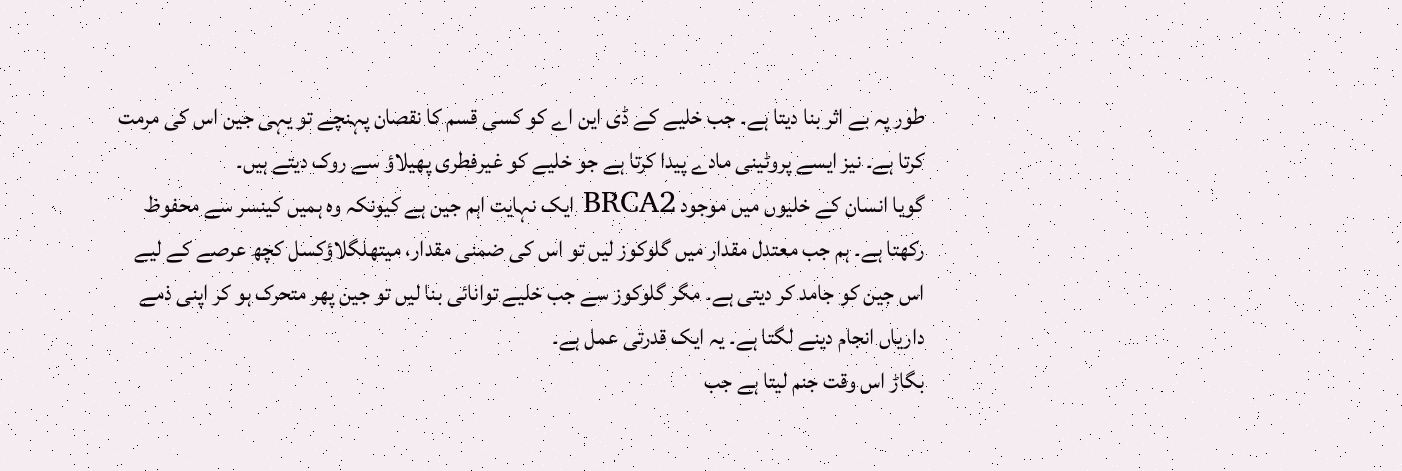طور پہ بے اثر بنا دیتا ہے۔ جب خلیے کے ڈی این اے کو کسی قسم کا نقصان پہنچے تو یہی جین اس کی مرمت کرتا ہے۔ نیز ایسے پروٹینی مادے پیدا کرتا ہے جو خلیے کو غیرفطری پھیلاؤ سے روک دیتے ہیں۔
گویا انسان کے خلیوں میں موجود BRCA2 ایک نہایت اہم جین ہے کیونکہ وہ ہمیں کینسر سے محفوظ رکھتا ہے۔ ہم جب معتدل مقدار میں گلوکوز لیں تو اس کی ضمنی مقدار، میتھلگلاؤکسل کچھ عرصے کے لیے اس جین کو جامد کر دیتی ہے۔ مگر گلوکوز سے جب خلیے توانائی بنا لیں تو جین پھر متحرک ہو کر اپنی ذمے داریاں انجام دینے لگتا ہے۔ یہ ایک قدرتی عمل ہے۔
بگاڑ اس وقت جنم لیتا ہے جب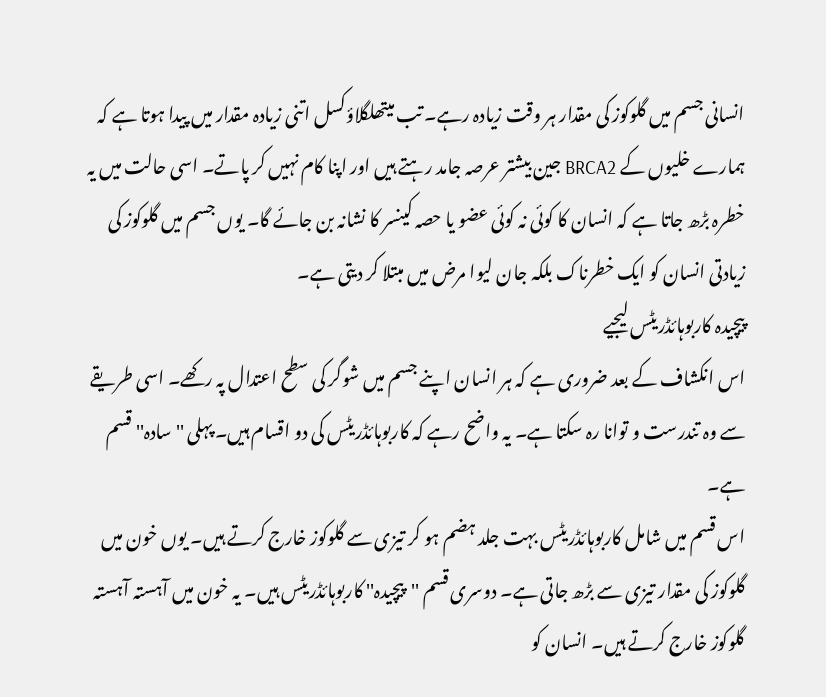انسانی جسم میں گلوکوز کی مقدار ہر وقت زیادہ رہے۔ تب میتھلگلاؤکسل اتنی زیادہ مقدار میں پیدا ہوتا ہے کہ ہمارے خلیوں کے BRCA2 جین بیشتر عرصہ جامد رہتے ہیں اور اپنا کام نہیں کر پاتے۔ اسی حالت میں یہ خطرہ بڑھ جاتا ہے کہ انسان کا کوئی نہ کوئی عضو یا حصہ کینسر کا نشانہ بن جائے گا۔ یوں جسم میں گلوکوز کی زیادتی انسان کو ایک خطرناک بلکہ جان لیوا مرض میں مبتلا کر دیتی ہے۔
پیچیدہ کاربوہائڈریٹس لیجیے
اس انکشاف کے بعد ضروری ہے کہ ہر انسان اپنے جسم میں شوگر کی سطح اعتدال پہ رکھے۔ اسی طریقے سے وہ تندرست و توانا رہ سکتا ہے۔ یہ واضح رہے کہ کاربوہائڈریٹس کی دو اقسام ہیں۔ پہلی ''سادہ'' قسم ہے۔
اس قسم میں شامل کاربوہائڈریٹس بہت جلد ہضم ہو کر تیزی سے گلوکوز خارج کرتے ہیں۔ یوں خون میں گلوکوز کی مقدار تیزی سے بڑھ جاتی ہے۔ دوسری قسم ''پیچیدہ'' کاربوہائڈریٹس ہیں۔ یہ خون میں آہستہ آہستہ گلوکوز خارج کرتے ہیں۔ انسان کو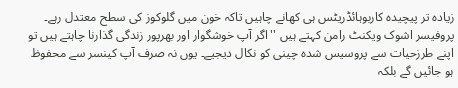زیادہ تر پیچیدہ کاربوہائڈریٹس ہی کھانے چاہیں تاکہ خون میں گلوکوز کی سطح معتدل رہے۔
پروفیسر اشوک ویکنٹ رامن کہتے ہیں ''اگر آپ خوشگوار اور بھرپور زندگی گذارنا چاہتے ہیں تو اپنے طرزحیات سے پروسیس شدہ چینی کو نکال دیجیے۔ یوں نہ صرف آپ کینسر سے محفوظ ہو جائیں گے بلکہ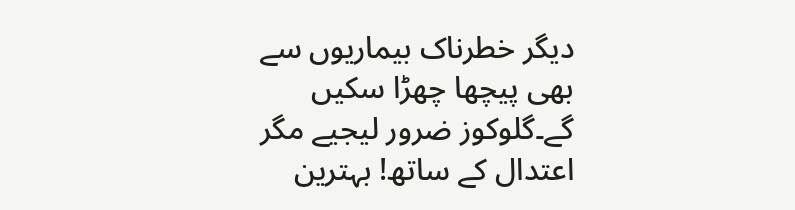دیگر خطرناک بیماریوں سے بھی پیچھا چھڑا سکیں گے۔گلوکوز ضرور لیجیے مگر اعتدال کے ساتھ! بہترین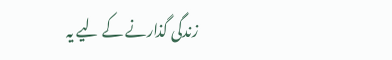زندگی گذارنے کے لیے یہ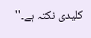کلیدی نکتہ ہے۔''